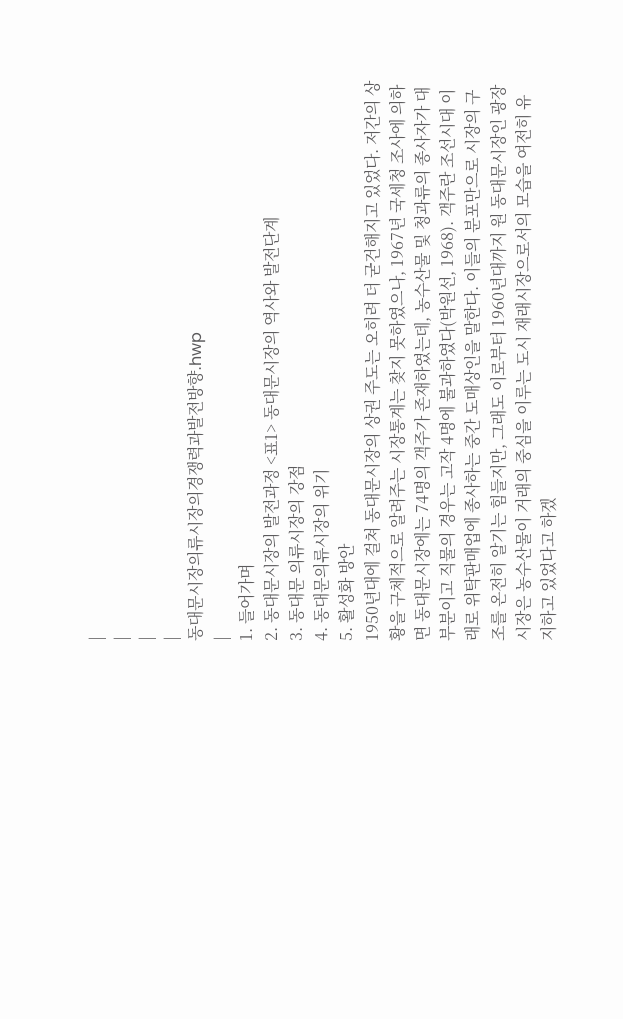|
|
|
|
동대문시장의류시장의경쟁력과발전방향.hwp
|
1. 들어가며
2. 동대문시장의 발전과정 <표1> 동대문시장의 역사와 발전단계
3. 동대문 의류시장의 강점
4. 동대문의류시장의 위기
5. 활성화 방안
1950년대에 걸쳐 동대문시장의 상권 주도는 오히려 더 굳건해지고 있었다. 저간의 상황을 구체적으로 알려주는 시장통계는 찾지 못하였으나, 1967년 국세청 조사에 의하면 동대문시장에는 74명의 객주가 존재하였는데, 농수산물 및 청과류의 종사자가 대부분이고 직물의 경우는 고작 4명에 불과하였다(박원선, 1968). 객주란 조선시대 이래로 위탁판매업에 종사하는 중간 도매상인을 말한다. 이들의 분포만으로 시장의 구조를 온전히 알기는 힘들지만, 그래도 이로부터 1960년대까지 원 동대문시장인 광장시장은 농수산물이 거래의 중심을 이루는 도시 재래시장으로서의 모습을 여전히 유지하고 있었다고 하겠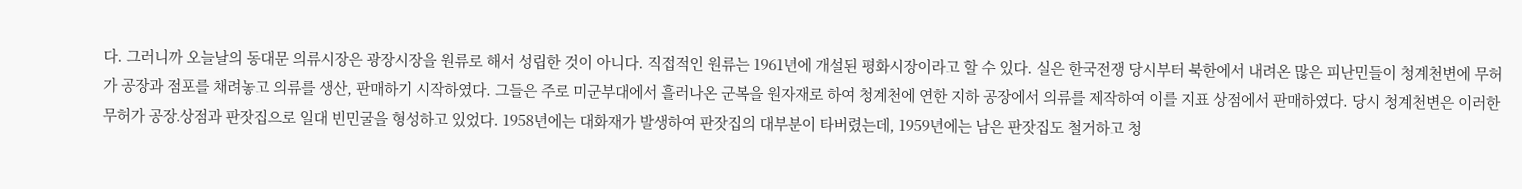다. 그러니까 오늘날의 동대문 의류시장은 광장시장을 원류로 해서 성립한 것이 아니다. 직접적인 원류는 1961년에 개설된 평화시장이라고 할 수 있다. 실은 한국전쟁 당시부터 북한에서 내려온 많은 피난민들이 청계천변에 무허가 공장과 점포를 채려놓고 의류를 생산, 판매하기 시작하였다. 그들은 주로 미군부대에서 흘러나온 군복을 원자재로 하여 청계천에 연한 지하 공장에서 의류를 제작하여 이를 지표 상점에서 판매하였다. 당시 청계천변은 이러한 무허가 공장․상점과 판잣집으로 일대 빈민굴을 형성하고 있었다. 1958년에는 대화재가 발생하여 판잣집의 대부분이 타버렸는데, 1959년에는 남은 판잣집도 철거하고 청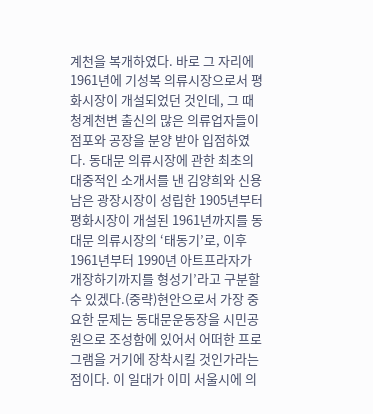계천을 복개하였다. 바로 그 자리에 1961년에 기성복 의류시장으로서 평화시장이 개설되었던 것인데, 그 때 청계천변 출신의 많은 의류업자들이 점포와 공장을 분양 받아 입점하였다. 동대문 의류시장에 관한 최초의 대중적인 소개서를 낸 김양희와 신용남은 광장시장이 성립한 1905년부터 평화시장이 개설된 1961년까지를 동대문 의류시장의 ‘태동기’로, 이후 1961년부터 1990년 아트프라자가 개장하기까지를 형성기’라고 구분할수 있겠다.(중략)현안으로서 가장 중요한 문제는 동대문운동장을 시민공원으로 조성함에 있어서 어떠한 프로그램을 거기에 장착시킬 것인가라는 점이다. 이 일대가 이미 서울시에 의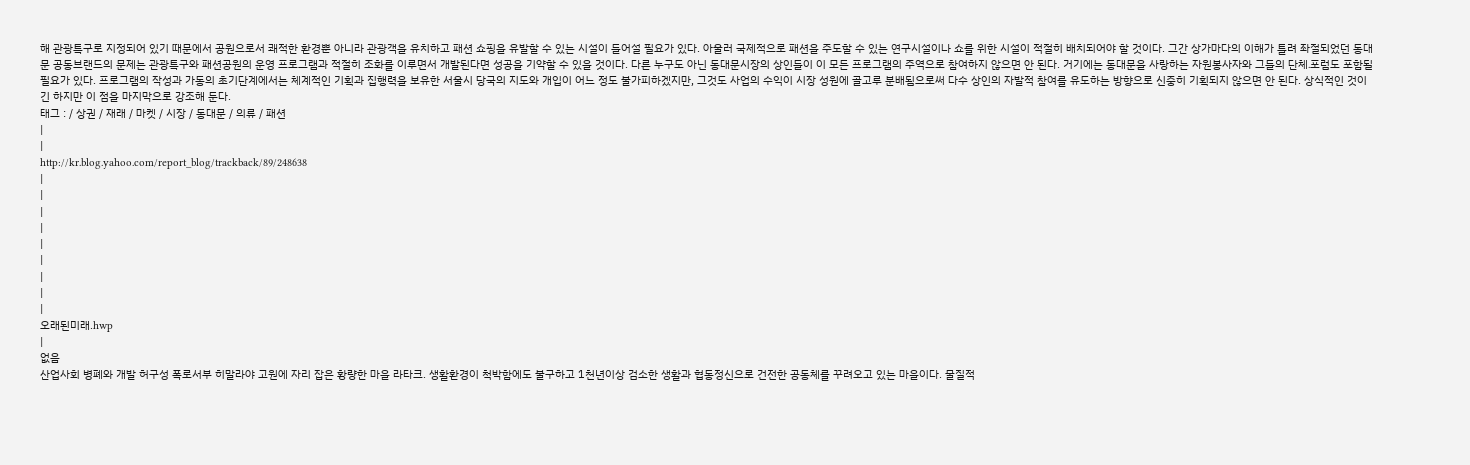해 관광특구로 지정되어 있기 때문에서 공원으로서 쾌적한 환경뿐 아니라 관광객을 유치하고 패션 쇼핑을 유발할 수 있는 시설이 들어설 필요가 있다. 아울러 국제적으로 패션을 주도할 수 있는 연구시설이나 쇼를 위한 시설이 적절히 배치되어야 할 것이다. 그간 상가마다의 이해가 틀려 좌절되었던 동대문 공동브랜드의 문제는 관광특구와 패션공원의 운영 프로그램과 적절히 조화를 이루면서 개발된다면 성공을 기약할 수 있을 것이다. 다른 누구도 아닌 동대문시장의 상인들이 이 모든 프로그램의 주역으로 참여하지 않으면 안 된다. 거기에는 동대문을 사랑하는 자원봉사자와 그들의 단체․포럼도 포함될 필요가 있다. 프로그램의 작성과 가동의 초기단계에서는 체계적인 기획과 집행력을 보유한 서울시 당국의 지도와 개입이 어느 정도 불가피하겠지만, 그것도 사업의 수익이 시장 성원에 골고루 분배됨으로써 다수 상인의 자발적 참여를 유도하는 방향으로 신중히 기획되지 않으면 안 된다. 상식적인 것이긴 하지만 이 점을 마지막으로 강조해 둔다.
태그 : / 상권 / 재래 / 마켓 / 시장 / 동대문 / 의류 / 패션
|
|
http://kr.blog.yahoo.com/report_blog/trackback/89/248638
|
|
|
|
|
|
|
|
|
오래된미래.hwp
|
없음
산업사회 병폐와 개발 허구성 폭로서부 히말라야 고원에 자리 잡은 황량한 마을 라타크. 생활환경이 척박함에도 불구하고 1천년이상 검소한 생활과 협동정신으로 건전한 공동체를 꾸려오고 있는 마을이다. 물질적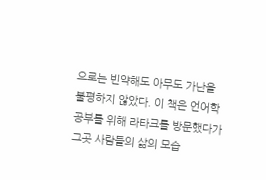으로는 빈약해도 아무도 가난을 불평하지 않았다. 이 책은 언어학 공부를 위해 라타크를 방문했다가 그곳 사람들의 삶의 모습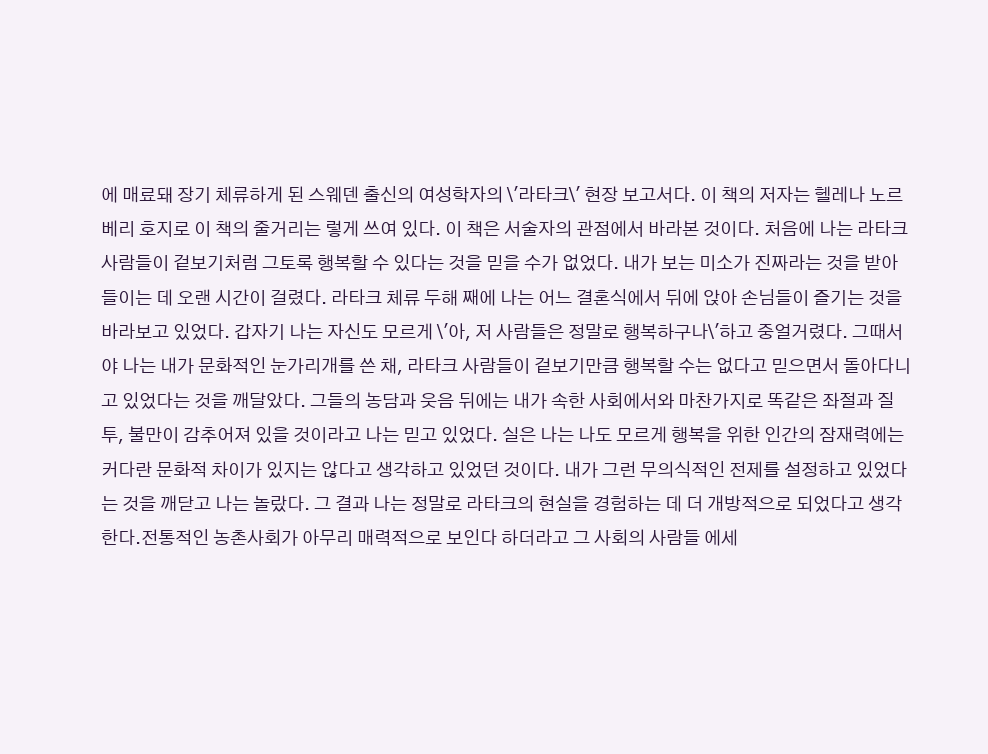에 매료돼 장기 체류하게 된 스웨덴 출신의 여성학자의 \'라타크\' 현장 보고서다. 이 책의 저자는 헬레나 노르베리 호지로 이 책의 줄거리는 렇게 쓰여 있다. 이 책은 서술자의 관점에서 바라본 것이다. 처음에 나는 라타크 사람들이 겉보기처럼 그토록 행복할 수 있다는 것을 믿을 수가 없었다. 내가 보는 미소가 진짜라는 것을 받아들이는 데 오랜 시간이 걸렸다. 라타크 체류 두해 째에 나는 어느 결혼식에서 뒤에 앉아 손님들이 즐기는 것을 바라보고 있었다. 갑자기 나는 자신도 모르게 \'아, 저 사람들은 정말로 행복하구나\'하고 중얼거렸다. 그때서야 나는 내가 문화적인 눈가리개를 쓴 채, 라타크 사람들이 겉보기만큼 행복할 수는 없다고 믿으면서 돌아다니고 있었다는 것을 깨달았다. 그들의 농담과 웃음 뒤에는 내가 속한 사회에서와 마찬가지로 똑같은 좌절과 질투, 불만이 감추어져 있을 것이라고 나는 믿고 있었다. 실은 나는 나도 모르게 행복을 위한 인간의 잠재력에는 커다란 문화적 차이가 있지는 않다고 생각하고 있었던 것이다. 내가 그런 무의식적인 전제를 설정하고 있었다는 것을 깨닫고 나는 놀랐다. 그 결과 나는 정말로 라타크의 현실을 경험하는 데 더 개방적으로 되었다고 생각한다.전통적인 농촌사회가 아무리 매력적으로 보인다 하더라고 그 사회의 사람들 에세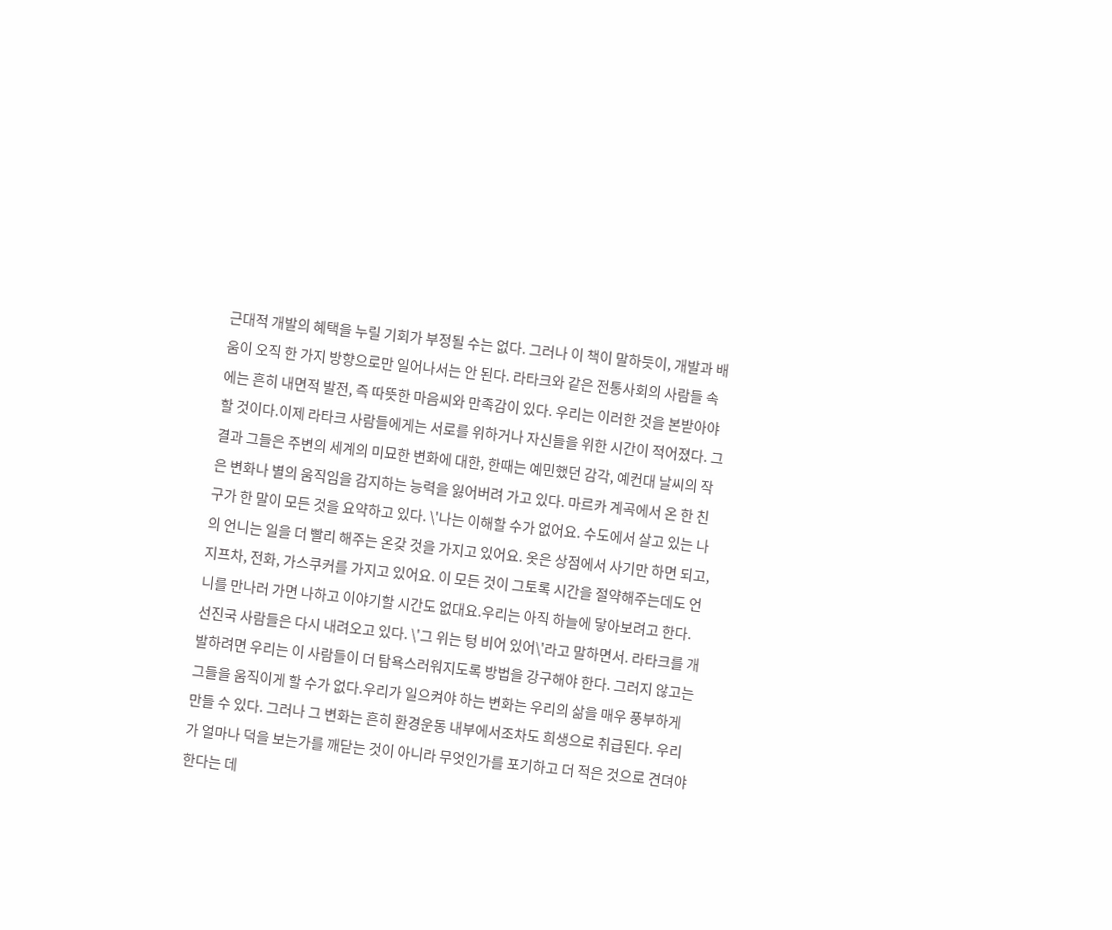근대적 개발의 혜택을 누릴 기회가 부정될 수는 없다. 그러나 이 책이 말하듯이, 개발과 배움이 오직 한 가지 방향으로만 일어나서는 안 된다. 라타크와 같은 전통사회의 사람들 속에는 흔히 내면적 발전, 즉 따뜻한 마음씨와 만족감이 있다. 우리는 이러한 것을 본받아야 할 것이다.이제 라타크 사람들에게는 서로를 위하거나 자신들을 위한 시간이 적어졌다. 그 결과 그들은 주변의 세계의 미묘한 변화에 대한, 한때는 예민했던 감각, 예컨대 날씨의 작은 변화나 별의 움직임을 감지하는 능력을 잃어버려 가고 있다. 마르카 계곡에서 온 한 친구가 한 말이 모든 것을 요약하고 있다. \'나는 이해할 수가 없어요. 수도에서 살고 있는 나의 언니는 일을 더 빨리 해주는 온갖 것을 가지고 있어요. 옷은 상점에서 사기만 하면 되고, 지프차, 전화, 가스쿠커를 가지고 있어요. 이 모든 것이 그토록 시간을 절약해주는데도 언니를 만나러 가면 나하고 이야기할 시간도 없대요.우리는 아직 하늘에 닿아보려고 한다. 선진국 사람들은 다시 내려오고 있다. \'그 위는 텅 비어 있어\'라고 말하면서. 라타크를 개발하려면 우리는 이 사람들이 더 탐욕스러워지도록 방법을 강구해야 한다. 그러지 않고는 그들을 움직이게 할 수가 없다.우리가 일으켜야 하는 변화는 우리의 삶을 매우 풍부하게 만들 수 있다. 그러나 그 변화는 흔히 환경운동 내부에서조차도 희생으로 취급된다. 우리가 얼마나 덕을 보는가를 깨닫는 것이 아니라 무엇인가를 포기하고 더 적은 것으로 견뎌야 한다는 데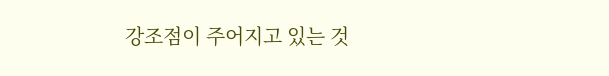강조점이 주어지고 있는 것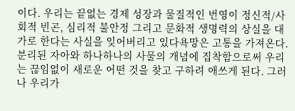이다. 우리는 끝없는 경제 성장과 물질적인 번영이 정신적/사회적 빈곤, 심리적 불안정 그리고 문화적 생명력의 상실을 대가로 한다는 사실을 잊어버리고 있다욕망은 고통을 가져온다. 분리된 자아와 하나하나의 사물의 개념에 집착함으로써 우리는 끊임없이 새로운 어떤 것을 찾고 구하려 애쓰게 된다. 그러나 우리가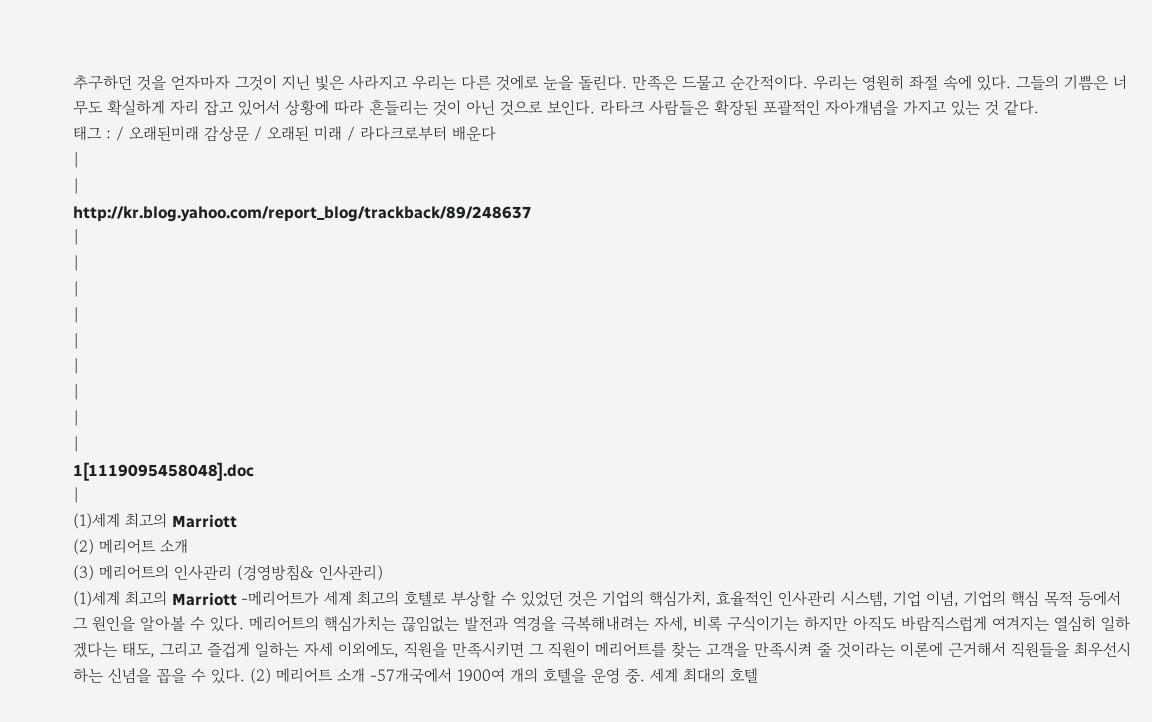추구하던 것을 얻자마자 그것이 지닌 빛은 사라지고 우리는 다른 것에로 눈을 돌린다. 만족은 드물고 순간적이다. 우리는 영원히 좌절 속에 있다. 그들의 기쁨은 너무도 확실하게 자리 잡고 있어서 상황에 따라 흔들리는 것이 아닌 것으로 보인다. 라타크 사람들은 확장된 포괄적인 자아개념을 가지고 있는 것 같다.
태그 : / 오래된미래 감상문 / 오래된 미래 / 라다크로부터 배운다
|
|
http://kr.blog.yahoo.com/report_blog/trackback/89/248637
|
|
|
|
|
|
|
|
|
1[1119095458048].doc
|
(1)세계 최고의 Marriott
(2) 메리어트 소개
(3) 메리어트의 인사관리 (경영방침& 인사관리)
(1)세계 최고의 Marriott -메리어트가 세계 최고의 호텔로 부상할 수 있었던 것은 기업의 핵심가치, 효율적인 인사관리 시스템, 기업 이념, 기업의 핵심 목적 등에서 그 원인을 알아볼 수 있다. 메리어트의 핵심가치는 끊임없는 발전과 역경을 극복해내려는 자세, 비록 구식이기는 하지만 아직도 바람직스럽게 여겨지는 열심히 일하겠다는 태도, 그리고 즐겁게 일하는 자세 이외에도, 직원을 만족시키면 그 직원이 메리어트를 찾는 고객을 만족시켜 줄 것이라는 이론에 근거해서 직원들을 최우선시하는 신념을 꼽을 수 있다. (2) 메리어트 소개 -57개국에서 1900여 개의 호텔을 운영 중. 세계 최대의 호텔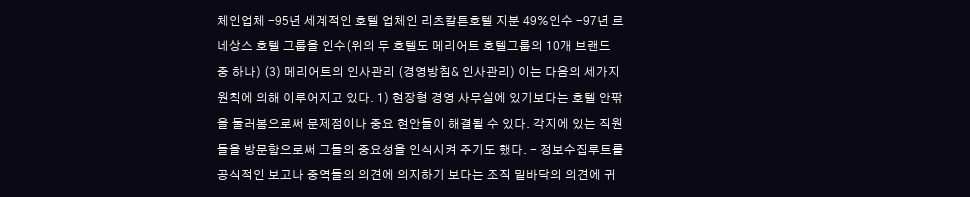체인업체 -95년 세계적인 호텔 업체인 리츠칼튼호텔 지분 49%인수 -97년 르네상스 호텔 그룹을 인수(위의 두 호텔도 메리어트 호텔그룹의 10개 브랜드 중 하나) (3) 메리어트의 인사관리 (경영방침& 인사관리) 이는 다음의 세가지 원칙에 의해 이루어지고 있다. 1) 현장형 경영 사무실에 있기보다는 호텔 안팎을 둘러봄으로써 문제점이나 중요 현안들이 해결될 수 있다. 각지에 있는 직원들을 방문함으로써 그들의 중요성을 인식시켜 주기도 했다. - 정보수집루트를 공식적인 보고나 중역들의 의견에 의지하기 보다는 조직 밑바닥의 의견에 귀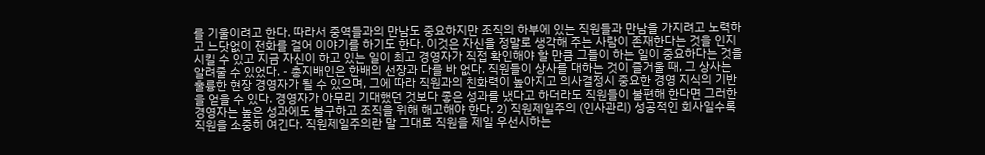를 기울이려고 한다. 따라서 중역들과의 만남도 중요하지만 조직의 하부에 있는 직원들과 만남을 가지려고 노력하고 느닷없이 전화를 걸어 이야기를 하기도 한다. 이것은 자신을 정말로 생각해 주는 사람이 존재한다는 것을 인지시킬 수 있고 지금 자신이 하고 있는 일이 최고 경영자가 직접 확인해야 할 만큼 그들이 하는 일이 중요하다는 것을 알려줄 수 있었다. - 총지배인은 한배의 선장과 다를 바 없다. 직원들이 상사를 대하는 것이 즐거울 때, 그 상사는 훌륭한 현장 경영자가 될 수 있으며, 그에 따라 직원과의 친화력이 높아지고 의사결정시 중요한 경영 지식의 기반을 얻을 수 있다. 경영자가 아무리 기대했던 것보다 좋은 성과를 냈다고 하더라도 직원들이 불편해 한다면 그러한 경영자는 높은 성과에도 불구하고 조직을 위해 해고해야 한다. 2) 직원제일주의 (인사관리) 성공적인 회사일수록 직원을 소중히 여긴다. 직원제일주의란 말 그대로 직원을 제일 우선시하는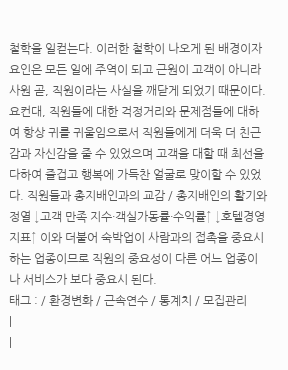철학을 일컫는다. 이러한 철학이 나오게 된 배경이자 요인은 모든 일에 주역이 되고 근원이 고객이 아니라 사원 곧, 직원이라는 사실을 깨닫게 되었기 때문이다. 요컨대, 직원들에 대한 걱정거리와 문제점들에 대하여 항상 귀를 귀울임으로서 직원들에게 더욱 더 친근감과 자신감을 줄 수 있었으며 고객을 대할 때 최선을 다하여 즐겁고 행복에 가득찬 얼굴로 맞이할 수 있었다. 직원들과 총지배인과의 교감 / 총지배인의 활기와 정열 ↓고객 만족 지수·객실가동률·수익률↑ ↓호텔경영지표↑ 이와 더불어 숙박업이 사람과의 접촉을 중요시하는 업종이므로 직원의 중요성이 다른 어느 업종이나 서비스가 보다 중요시 된다.
태그 : / 환경변화 / 근속연수 / 통계치 / 모집관리
|
|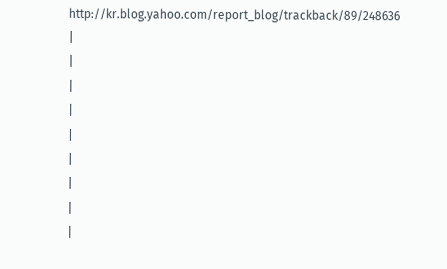http://kr.blog.yahoo.com/report_blog/trackback/89/248636
|
|
|
|
|
|
|
|
|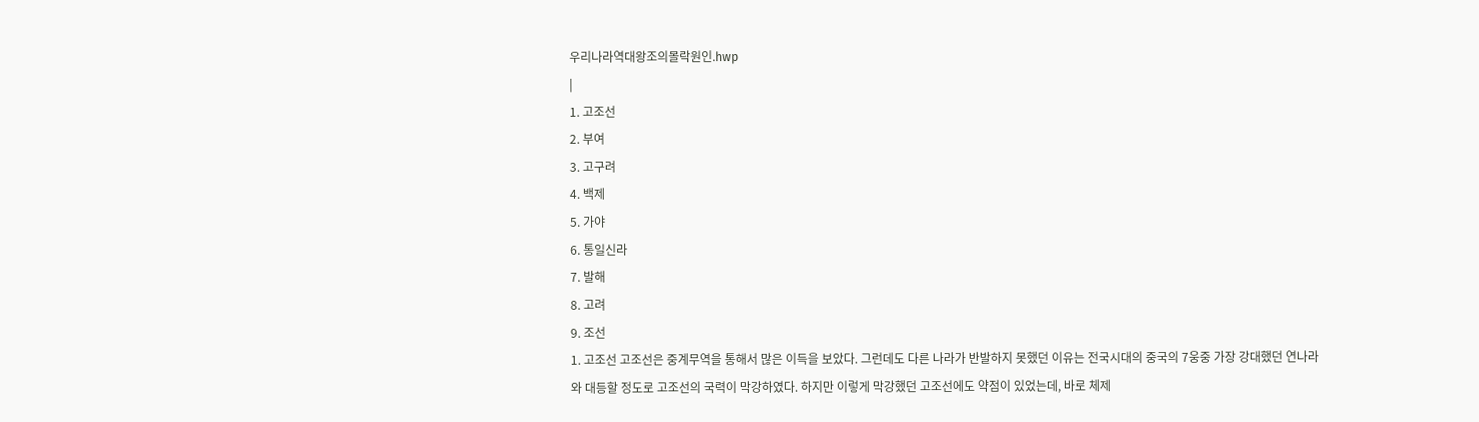우리나라역대왕조의몰락원인.hwp
|
1. 고조선
2. 부여
3. 고구려
4. 백제
5. 가야
6. 통일신라
7. 발해
8. 고려
9. 조선
1. 고조선 고조선은 중계무역을 통해서 많은 이득을 보았다. 그런데도 다른 나라가 반발하지 못했던 이유는 전국시대의 중국의 7웅중 가장 강대했던 연나라와 대등할 정도로 고조선의 국력이 막강하였다. 하지만 이렇게 막강했던 고조선에도 약점이 있었는데, 바로 체제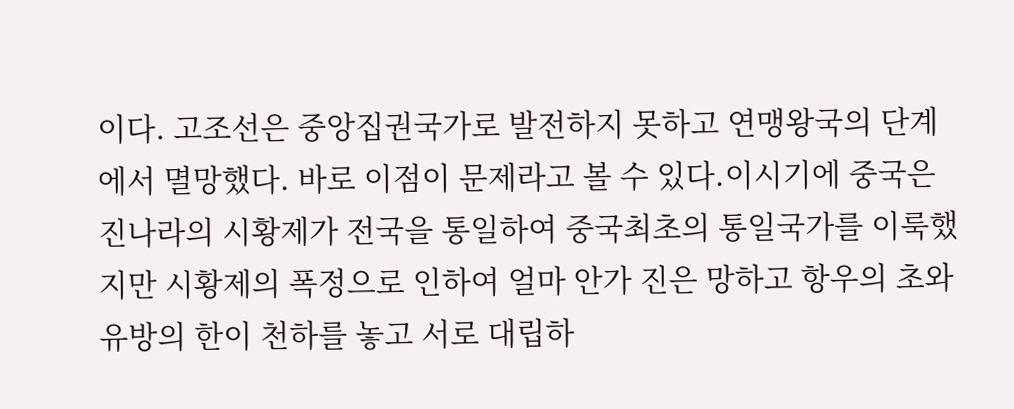이다. 고조선은 중앙집권국가로 발전하지 못하고 연맹왕국의 단계에서 멸망했다. 바로 이점이 문제라고 볼 수 있다.이시기에 중국은 진나라의 시황제가 전국을 통일하여 중국최초의 통일국가를 이룩했지만 시황제의 폭정으로 인하여 얼마 안가 진은 망하고 항우의 초와 유방의 한이 천하를 놓고 서로 대립하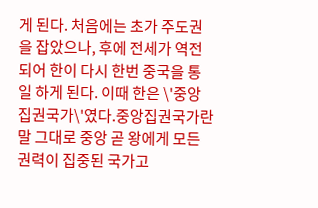게 된다. 처음에는 초가 주도권을 잡았으나, 후에 전세가 역전되어 한이 다시 한번 중국을 통일 하게 된다. 이때 한은 \'중앙집권국가\'였다.중앙집권국가란 말 그대로 중앙 곧 왕에게 모든 권력이 집중된 국가고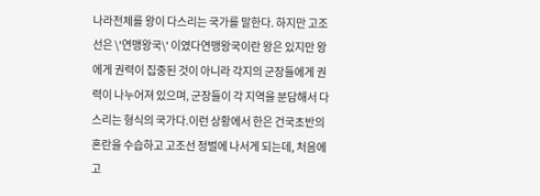나라전체를 왕이 다스리는 국가를 말한다. 하지만 고조선은 \'연맹왕국\' 이였다연맹왕국이란 왕은 있지만 왕에게 권력이 집중된 것이 아니라 각지의 군장들에게 권력이 나누어져 있으며, 군장들이 각 지역을 분담해서 다스리는 형식의 국가다.이런 상황에서 한은 건국초반의 혼란을 수습하고 고조선 정벌에 나서게 되는데, 처음에 고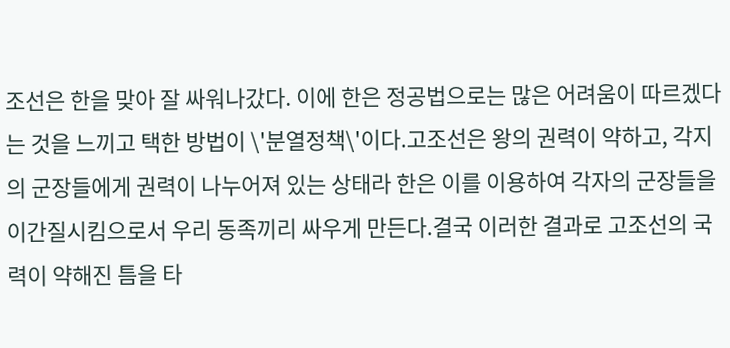조선은 한을 맞아 잘 싸워나갔다. 이에 한은 정공법으로는 많은 어려움이 따르겠다는 것을 느끼고 택한 방법이 \'분열정책\'이다.고조선은 왕의 권력이 약하고, 각지의 군장들에게 권력이 나누어져 있는 상태라 한은 이를 이용하여 각자의 군장들을 이간질시킴으로서 우리 동족끼리 싸우게 만든다.결국 이러한 결과로 고조선의 국력이 약해진 틈을 타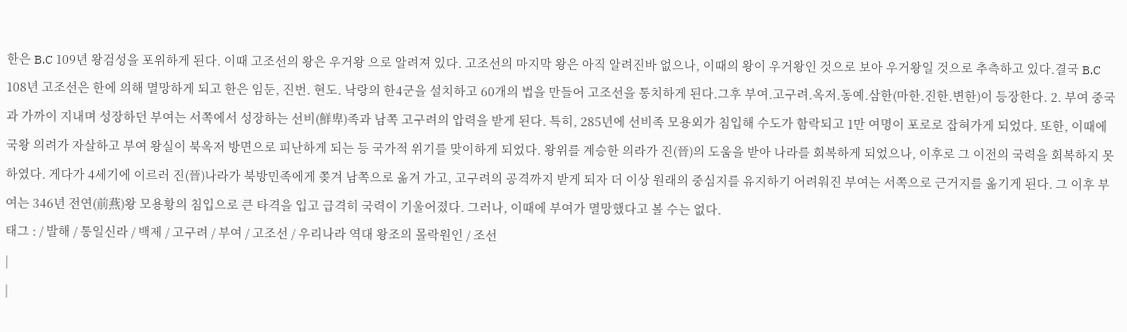한은 B.C 109년 왕검성을 포위하게 된다. 이때 고조선의 왕은 우거왕 으로 알려져 있다. 고조선의 마지막 왕은 아직 알려진바 없으나, 이때의 왕이 우거왕인 것으로 보아 우거왕일 것으로 추측하고 있다.결국 B.C 108년 고조선은 한에 의해 멸망하게 되고 한은 임둔, 진번. 현도. 낙랑의 한4군을 설치하고 60개의 법을 만들어 고조선을 통치하게 된다.그후 부여.고구려.옥저.동예.삼한(마한.진한.변한)이 등장한다. 2. 부여 중국과 가까이 지내며 성장하던 부여는 서쪽에서 성장하는 선비(鮮卑)족과 남쪽 고구려의 압력을 받게 된다. 특히, 285년에 선비족 모용외가 침입해 수도가 함락되고 1만 여명이 포로로 잡혀가게 되었다. 또한, 이때에 국왕 의려가 자살하고 부여 왕실이 북옥저 방면으로 피난하게 되는 등 국가적 위기를 맞이하게 되었다. 왕위를 계승한 의라가 진(晉)의 도움을 받아 나라를 회복하게 되었으나, 이후로 그 이전의 국력을 회복하지 못하였다. 게다가 4세기에 이르러 진(晉)나라가 북방민족에게 쫒겨 남쪽으로 옮겨 가고, 고구려의 공격까지 받게 되자 더 이상 원래의 중심지를 유지하기 어려워진 부여는 서쪽으로 근거지를 옮기게 된다. 그 이후 부여는 346년 전연(前燕)왕 모용황의 침입으로 큰 타격을 입고 급격히 국력이 기울어졌다. 그러나, 이때에 부여가 멸망했다고 볼 수는 없다.
태그 : / 발해 / 통일신라 / 백제 / 고구려 / 부여 / 고조선 / 우리나라 역대 왕조의 몰락원인 / 조선
|
|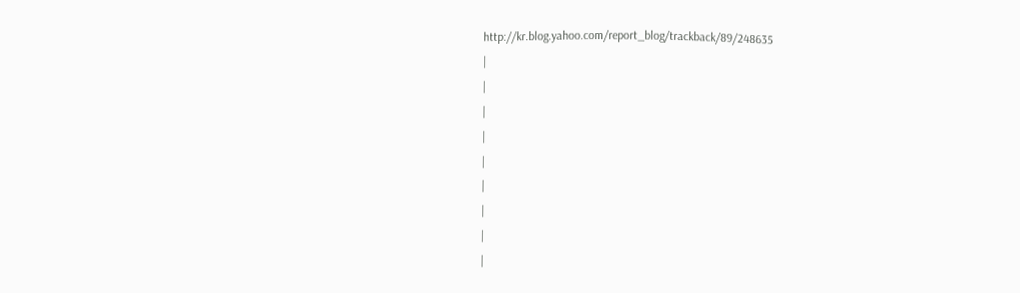http://kr.blog.yahoo.com/report_blog/trackback/89/248635
|
|
|
|
|
|
|
|
|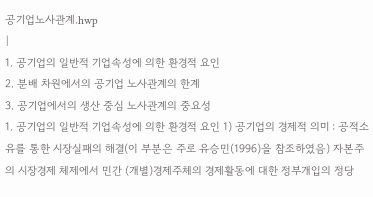공기업노사관계.hwp
|
1. 공기업의 일반적 기업속성에 의한 환경적 요인
2. 분배 차원에서의 공기업 노사관계의 한계
3. 공기업에서의 생산 중심 노사관계의 중요성
1. 공기업의 일반적 기업속성에 의한 환경적 요인 1) 공기업의 경제적 의미 : 공적소유를 통한 시장실패의 해결(이 부분은 주로 유승민(1996)을 참조하였음) 자본주의 시장경제 체제에서 민간 (개별)경제주체의 경제활동에 대한 정부개입의 정당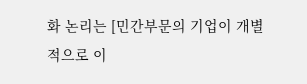화 논리는 [민간부문의 기업이 개별적으로 이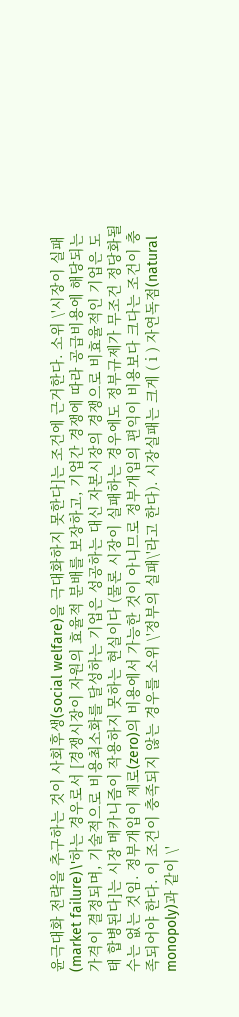윤극대화 전략을 추구하는 것이 사회후생(social welfare)을 극대화하지 못한다]는 조건에 근거한다. 소위 \'시장이 실패(market failure)\'하는 경우로서 [경쟁시장이 자원의 효율적 분배를 보장하고, 기업간 경쟁에 따라 공급비용에 해당되는 가격이 결정되며, 기술적으로 비용최소화를 달성하는 기업은 성공하는 대신 자본시장의 경쟁으로 비효율적인 기업은 도태 합병된다]는 시장 메카니즘이 작용하지 못하는 현실이다 (물론 시장이 실패하는 경우에도 정부규제가 무조건 정당화될 수는 없는 것임. 정부개입이 제로(zero)의 비용에서 가능한 것이 아니므로 정부개입의 편익이 비용보다 크다는 조건이 충족되어야 한다. 이 조건이 충족되지 않는 경우를 소위 \'정부의 실패\'라고 한다). 시장실패는 크게 (ⅰ) 자연독점(natural monopoly)과 같이 \'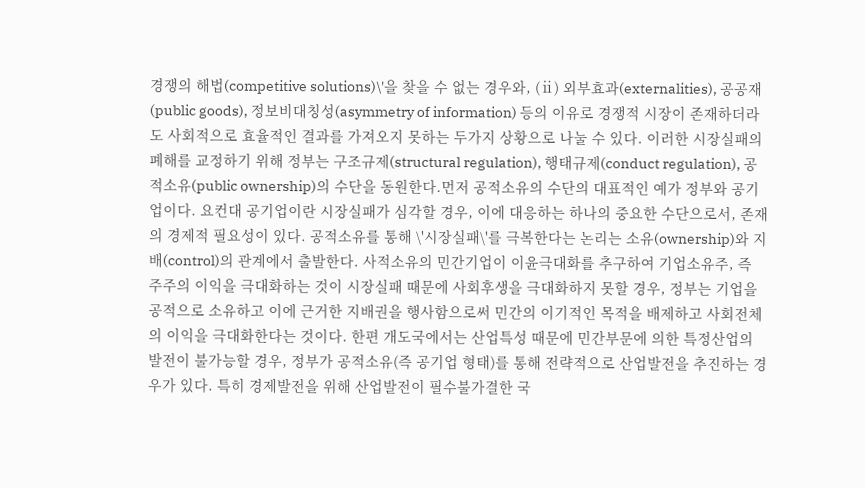경쟁의 해법(competitive solutions)\'을 찾을 수 없는 경우와, (ⅱ) 외부효과(externalities), 공공재(public goods), 정보비대칭성(asymmetry of information) 등의 이유로 경쟁적 시장이 존재하더라도 사회적으로 효율적인 결과를 가져오지 못하는 두가지 상황으로 나눌 수 있다. 이러한 시장실패의 폐해를 교정하기 위해 정부는 구조규제(structural regulation), 행태규제(conduct regulation), 공적소유(public ownership)의 수단을 동원한다.먼저 공적소유의 수단의 대표적인 예가 정부와 공기업이다. 요컨대 공기업이란 시장실패가 심각할 경우, 이에 대응하는 하나의 중요한 수단으로서, 존재의 경제적 필요성이 있다. 공적소유를 통해 \'시장실패\'를 극복한다는 논리는 소유(ownership)와 지배(control)의 관계에서 출발한다. 사적소유의 민간기업이 이윤극대화를 추구하여 기업소유주, 즉 주주의 이익을 극대화하는 것이 시장실패 때문에 사회후생을 극대화하지 못할 경우, 정부는 기업을 공적으로 소유하고 이에 근거한 지배권을 행사함으로써 민간의 이기적인 목적을 배제하고 사회전체의 이익을 극대화한다는 것이다. 한편 개도국에서는 산업특성 때문에 민간부문에 의한 특정산업의 발전이 불가능할 경우, 정부가 공적소유(즉 공기업 형태)를 통해 전략적으로 산업발전을 추진하는 경우가 있다. 특히 경제발전을 위해 산업발전이 필수불가결한 국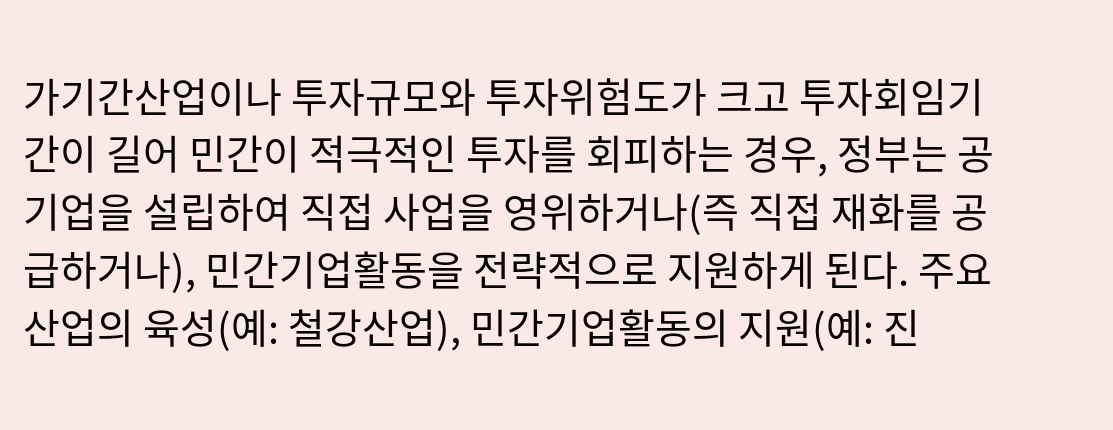가기간산업이나 투자규모와 투자위험도가 크고 투자회임기간이 길어 민간이 적극적인 투자를 회피하는 경우, 정부는 공기업을 설립하여 직접 사업을 영위하거나(즉 직접 재화를 공급하거나), 민간기업활동을 전략적으로 지원하게 된다. 주요산업의 육성(예: 철강산업), 민간기업활동의 지원(예: 진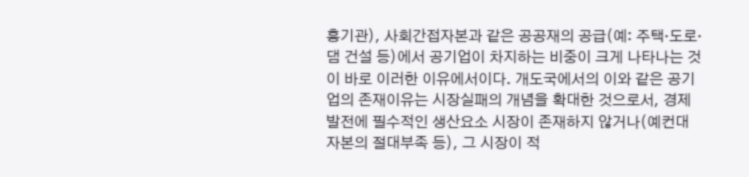흥기관), 사회간접자본과 같은 공공재의 공급(예: 주택·도로·댐 건설 등)에서 공기업이 차지하는 비중이 크게 나타나는 것이 바로 이러한 이유에서이다. 개도국에서의 이와 같은 공기업의 존재이유는 시장실패의 개념을 확대한 것으로서, 경제발전에 필수적인 생산요소 시장이 존재하지 않거나(예컨대 자본의 절대부족 등), 그 시장이 적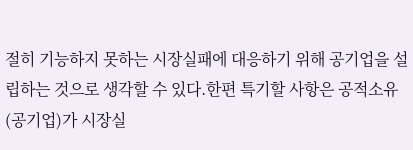절히 기능하지 못하는 시장실패에 대응하기 위해 공기업을 설립하는 것으로 생각할 수 있다.한편 특기할 사항은 공적소유(공기업)가 시장실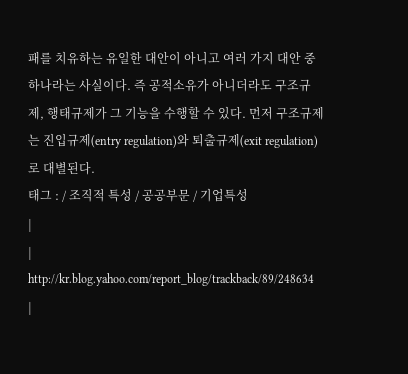패를 치유하는 유일한 대안이 아니고 여러 가지 대안 중 하나라는 사실이다. 즉 공적소유가 아니더라도 구조규제, 행태규제가 그 기능을 수행할 수 있다. 먼저 구조규제는 진입규제(entry regulation)와 퇴출규제(exit regulation)로 대별된다.
태그 : / 조직적 특성 / 공공부문 / 기업특성
|
|
http://kr.blog.yahoo.com/report_blog/trackback/89/248634
|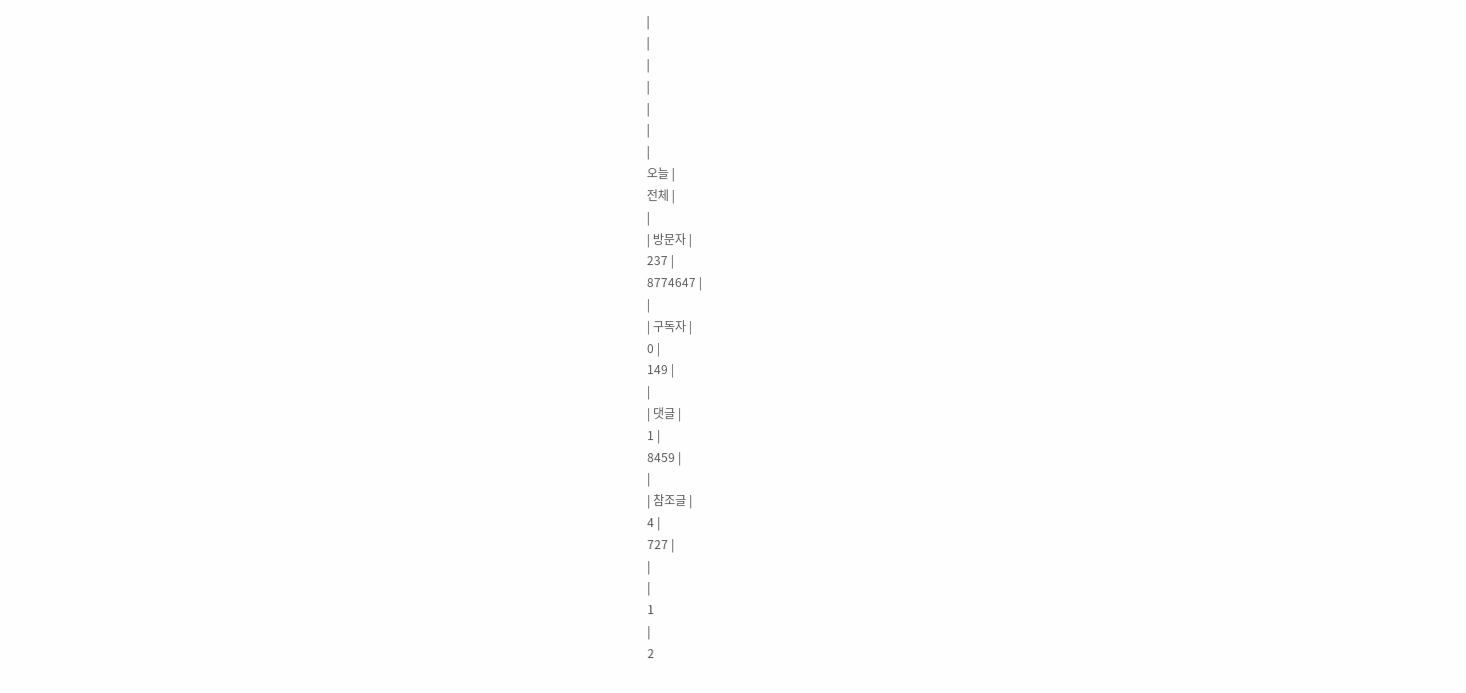|
|
|
|
|
|
|
오늘 |
전체 |
|
| 방문자 |
237 |
8774647 |
|
| 구독자 |
0 |
149 |
|
| 댓글 |
1 |
8459 |
|
| 참조글 |
4 |
727 |
|
|
1
|
2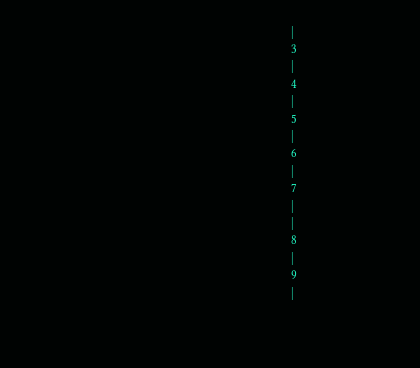|
3
|
4
|
5
|
6
|
7
|
|
8
|
9
|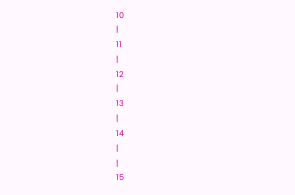10
|
11
|
12
|
13
|
14
|
|
15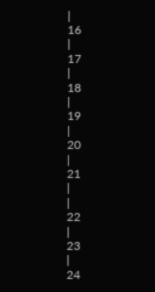|
16
|
17
|
18
|
19
|
20
|
21
|
|
22
|
23
|
24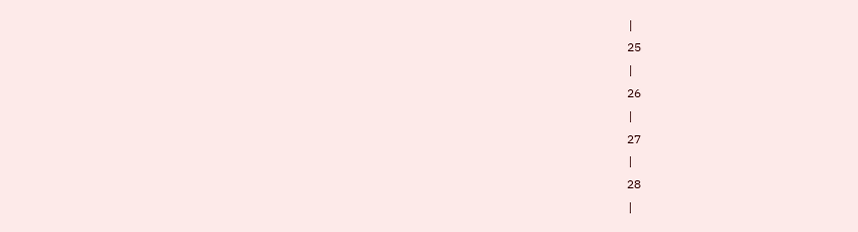|
25
|
26
|
27
|
28
|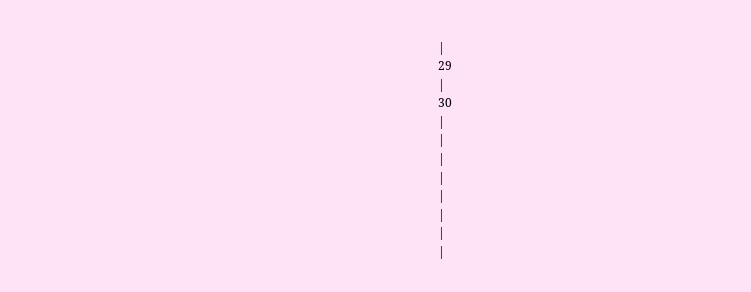|
29
|
30
|
|
|
|
|
|
|
|